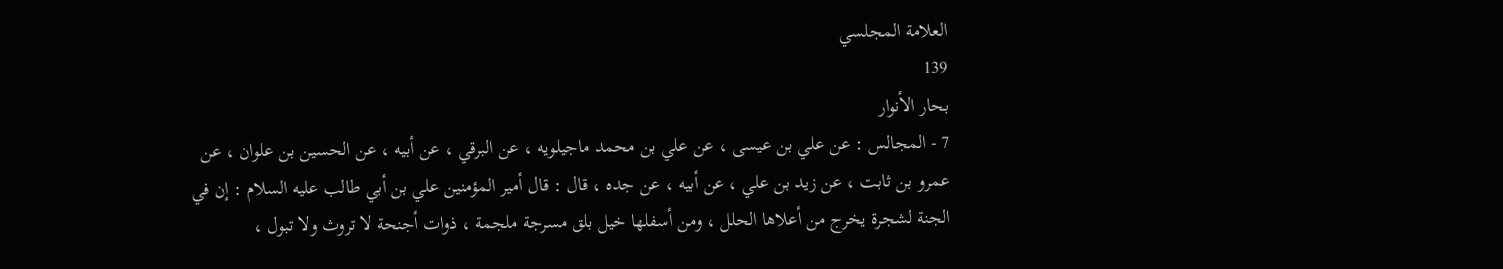العلامة المجلسي
139
بحار الأنوار
7 - المجالس : عن علي بن عيسى ، عن علي بن محمد ماجيلويه ، عن البرقي ، عن أبيه ، عن الحسين بن علوان ، عن عمرو بن ثابت ، عن زيد بن علي ، عن أبيه ، عن جده ، قال : قال أمير المؤمنين علي بن أبي طالب عليه السلام : إن في الجنة لشجرة يخرج من أعلاها الحلل ، ومن أسفلها خيل بلق مسرجة ملجمة ، ذوات أجنحة لا تروث ولا تبول ،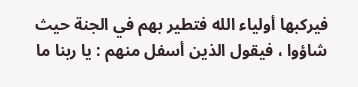فيركبها أولياء الله فتطير بهم في الجنة حيث شاؤوا ، فيقول الذين أسفل منهم : يا ربنا ما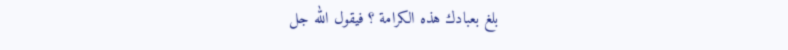بلغ بعبادك هذه الكرامة ؟ فيقول الله جل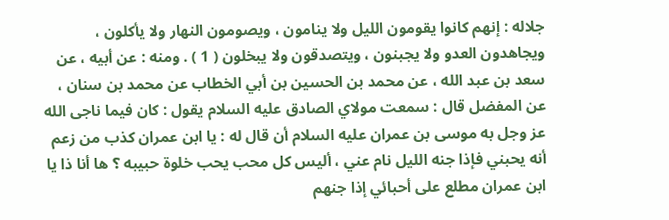جلاله : إنهم كانوا يقومون الليل ولا ينامون ، ويصومون النهار ولا يأكلون ، ويجاهدون العدو ولا يجبنون ، ويتصدقون ولا يبخلون ( 1 ) . ومنه : عن أبيه ، عن سعد بن عبد الله ، عن محمد بن الحسين بن أبي الخطاب عن محمد بن سنان ، عن المفضل قال : سمعت مولاي الصادق عليه السلام يقول : كان فيما ناجى الله عز وجل به موسى بن عمران عليه السلام أن قال له : يا ابن عمران كذب من زعم أنه يحبني فإذا جنه الليل نام عني ، أليس كل محب يحب خلوة حبيبه ؟ ها أنا ذا يا ابن عمران مطلع على أحبائي إذا جنهم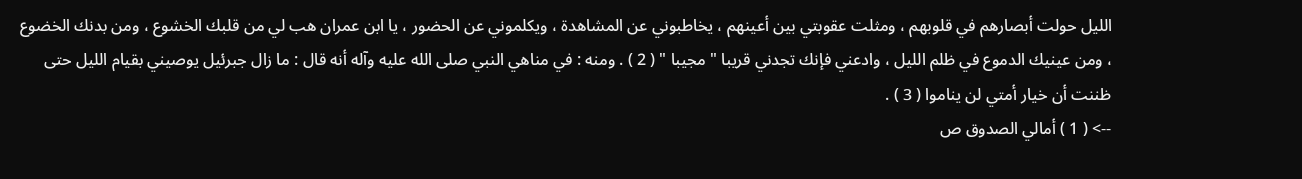الليل حولت أبصارهم في قلوبهم ، ومثلت عقوبتي بين أعينهم ، يخاطبوني عن المشاهدة ، ويكلموني عن الحضور ، يا ابن عمران هب لي من قلبك الخشوع ، ومن بدنك الخضوع ، ومن عينيك الدموع في ظلم الليل ، وادعني فإنك تجدني قريبا " مجيبا " ( 2 ) . ومنه : في مناهي النبي صلى الله عليه وآله أنه قال : ما زال جبرئيل يوصيني بقيام الليل حتى ظننت أن خيار أمتي لن يناموا ( 3 ) .
--> ( 1 ) أمالي الصدوق ص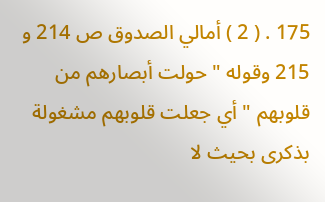175 . ( 2 ) أمالي الصدوق ص 214 و 215 وقوله " حولت أبصارهم من قلوبهم " أي جعلت قلوبهم مشغولة بذكرى بحيث لا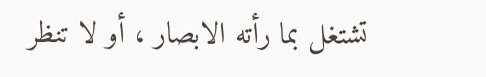تشتغل بما رأته الابصار ، أو لا تنظر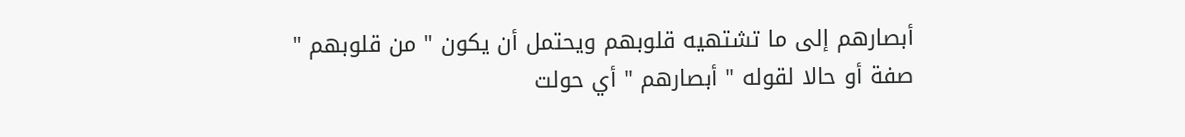أبصارهم إلى ما تشتهيه قلوبهم ويحتمل أن يكون " من قلوبهم " صفة أو حالا لقوله " أبصارهم " أي حولت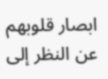ابصار قلوبهم عن النظر إلى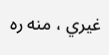غيري ، منه ره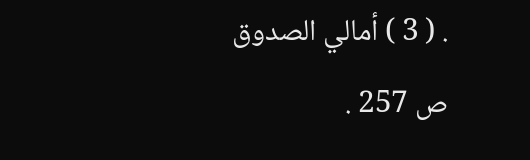. ( 3 ) أمالي الصدوق ص 257 .